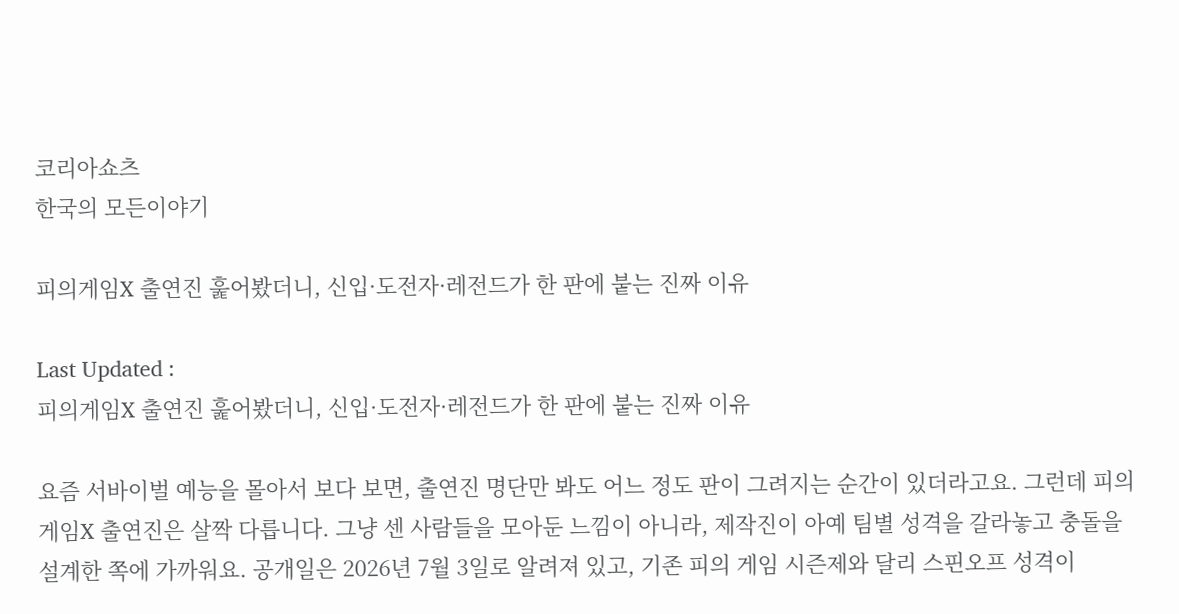코리아쇼츠
한국의 모든이야기

피의게임X 출연진 훑어봤더니, 신입·도전자·레전드가 한 판에 붙는 진짜 이유

Last Updated :
피의게임X 출연진 훑어봤더니, 신입·도전자·레전드가 한 판에 붙는 진짜 이유

요즘 서바이벌 예능을 몰아서 보다 보면, 출연진 명단만 봐도 어느 정도 판이 그려지는 순간이 있더라고요. 그런데 피의게임X 출연진은 살짝 다릅니다. 그냥 센 사람들을 모아둔 느낌이 아니라, 제작진이 아예 팀별 성격을 갈라놓고 충돌을 설계한 쪽에 가까워요. 공개일은 2026년 7월 3일로 알려져 있고, 기존 피의 게임 시즌제와 달리 스핀오프 성격이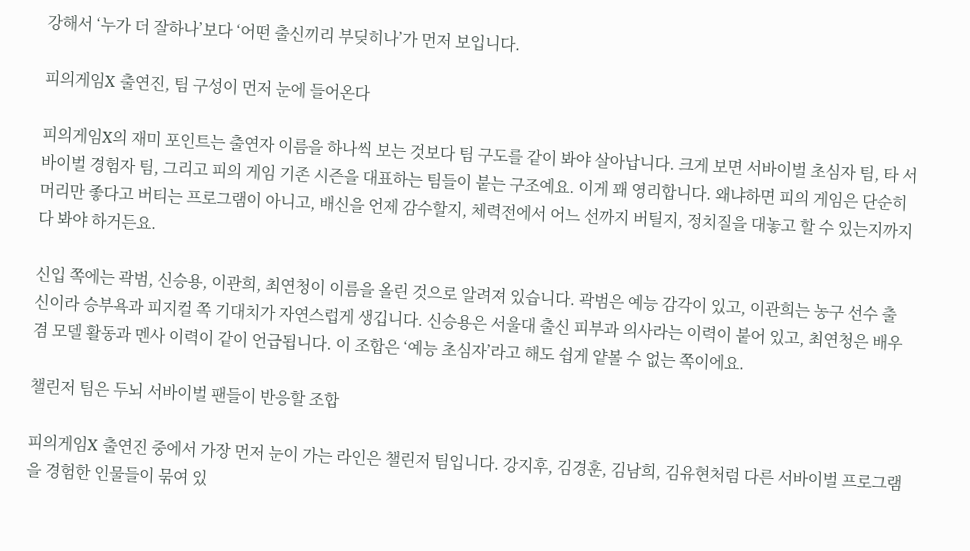강해서 ‘누가 더 잘하나’보다 ‘어떤 출신끼리 부딪히나’가 먼저 보입니다.

피의게임X 출연진, 팀 구성이 먼저 눈에 들어온다

피의게임X의 재미 포인트는 출연자 이름을 하나씩 보는 것보다 팀 구도를 같이 봐야 살아납니다. 크게 보면 서바이벌 초심자 팀, 타 서바이벌 경험자 팀, 그리고 피의 게임 기존 시즌을 대표하는 팀들이 붙는 구조예요. 이게 꽤 영리합니다. 왜냐하면 피의 게임은 단순히 머리만 좋다고 버티는 프로그램이 아니고, 배신을 언제 감수할지, 체력전에서 어느 선까지 버틸지, 정치질을 대놓고 할 수 있는지까지 다 봐야 하거든요.

신입 쪽에는 곽범, 신승용, 이관희, 최연청이 이름을 올린 것으로 알려져 있습니다. 곽범은 예능 감각이 있고, 이관희는 농구 선수 출신이라 승부욕과 피지컬 쪽 기대치가 자연스럽게 생깁니다. 신승용은 서울대 출신 피부과 의사라는 이력이 붙어 있고, 최연청은 배우 겸 모델 활동과 멘사 이력이 같이 언급됩니다. 이 조합은 ‘예능 초심자’라고 해도 쉽게 얕볼 수 없는 쪽이에요.

챌린저 팀은 두뇌 서바이벌 팬들이 반응할 조합

피의게임X 출연진 중에서 가장 먼저 눈이 가는 라인은 챌린저 팀입니다. 강지후, 김경훈, 김남희, 김유현처럼 다른 서바이벌 프로그램을 경험한 인물들이 묶여 있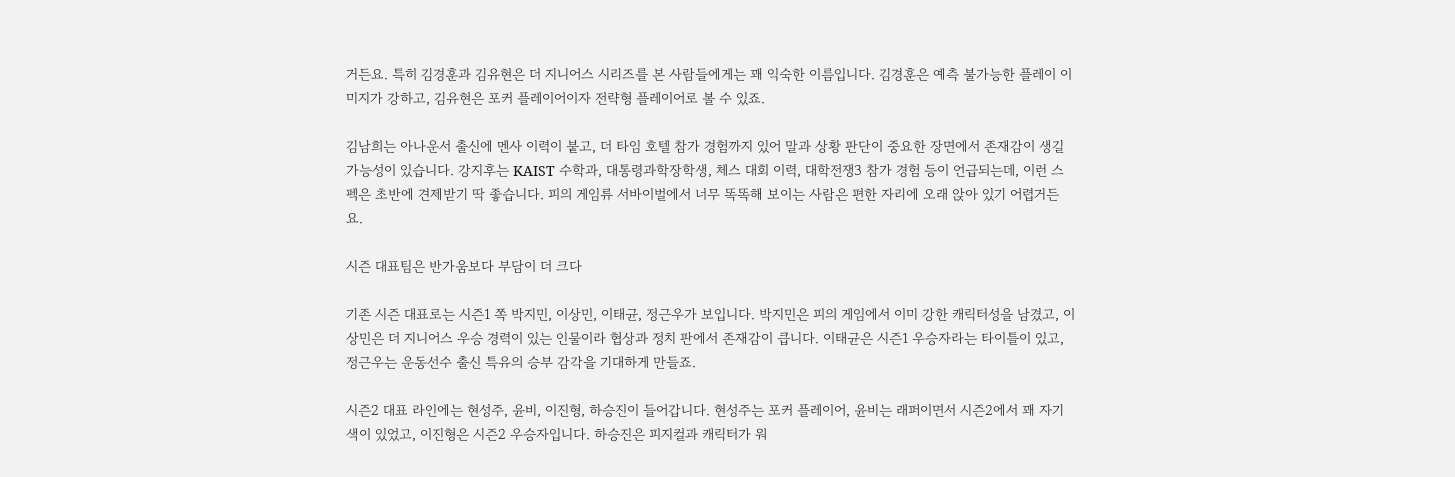거든요. 특히 김경훈과 김유현은 더 지니어스 시리즈를 본 사람들에게는 꽤 익숙한 이름입니다. 김경훈은 예측 불가능한 플레이 이미지가 강하고, 김유현은 포커 플레이어이자 전략형 플레이어로 볼 수 있죠.

김남희는 아나운서 출신에 멘사 이력이 붙고, 더 타임 호텔 참가 경험까지 있어 말과 상황 판단이 중요한 장면에서 존재감이 생길 가능성이 있습니다. 강지후는 KAIST 수학과, 대통령과학장학생, 체스 대회 이력, 대학전쟁3 참가 경험 등이 언급되는데, 이런 스펙은 초반에 견제받기 딱 좋습니다. 피의 게임류 서바이벌에서 너무 똑똑해 보이는 사람은 편한 자리에 오래 앉아 있기 어렵거든요.

시즌 대표팀은 반가움보다 부담이 더 크다

기존 시즌 대표로는 시즌1 쪽 박지민, 이상민, 이태균, 정근우가 보입니다. 박지민은 피의 게임에서 이미 강한 캐릭터성을 남겼고, 이상민은 더 지니어스 우승 경력이 있는 인물이라 협상과 정치 판에서 존재감이 큽니다. 이태균은 시즌1 우승자라는 타이틀이 있고, 정근우는 운동선수 출신 특유의 승부 감각을 기대하게 만들죠.

시즌2 대표 라인에는 현성주, 윤비, 이진형, 하승진이 들어갑니다. 현성주는 포커 플레이어, 윤비는 래퍼이면서 시즌2에서 꽤 자기 색이 있었고, 이진형은 시즌2 우승자입니다. 하승진은 피지컬과 캐릭터가 워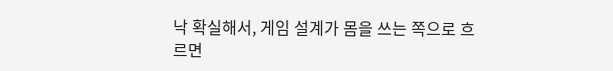낙 확실해서, 게임 설계가 몸을 쓰는 쪽으로 흐르면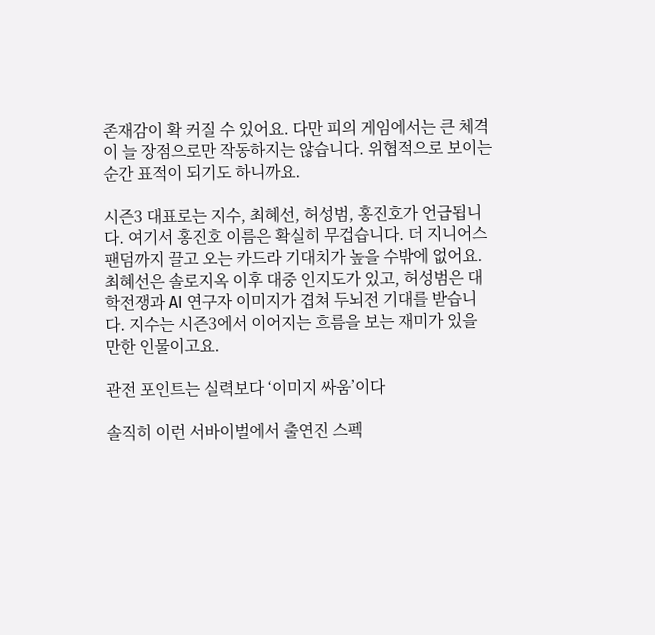존재감이 확 커질 수 있어요. 다만 피의 게임에서는 큰 체격이 늘 장점으로만 작동하지는 않습니다. 위협적으로 보이는 순간 표적이 되기도 하니까요.

시즌3 대표로는 지수, 최혜선, 허성범, 홍진호가 언급됩니다. 여기서 홍진호 이름은 확실히 무겁습니다. 더 지니어스 팬덤까지 끌고 오는 카드라 기대치가 높을 수밖에 없어요. 최혜선은 솔로지옥 이후 대중 인지도가 있고, 허성범은 대학전쟁과 AI 연구자 이미지가 겹쳐 두뇌전 기대를 받습니다. 지수는 시즌3에서 이어지는 흐름을 보는 재미가 있을 만한 인물이고요.

관전 포인트는 실력보다 ‘이미지 싸움’이다

솔직히 이런 서바이벌에서 출연진 스펙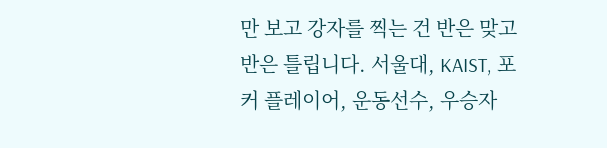만 보고 강자를 찍는 건 반은 맞고 반은 틀립니다. 서울대, KAIST, 포커 플레이어, 운동선수, 우승자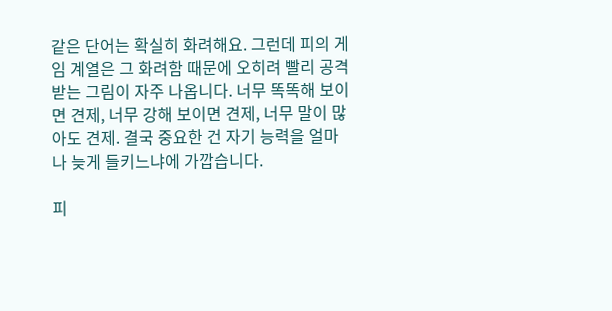같은 단어는 확실히 화려해요. 그런데 피의 게임 계열은 그 화려함 때문에 오히려 빨리 공격받는 그림이 자주 나옵니다. 너무 똑똑해 보이면 견제, 너무 강해 보이면 견제, 너무 말이 많아도 견제. 결국 중요한 건 자기 능력을 얼마나 늦게 들키느냐에 가깝습니다.

피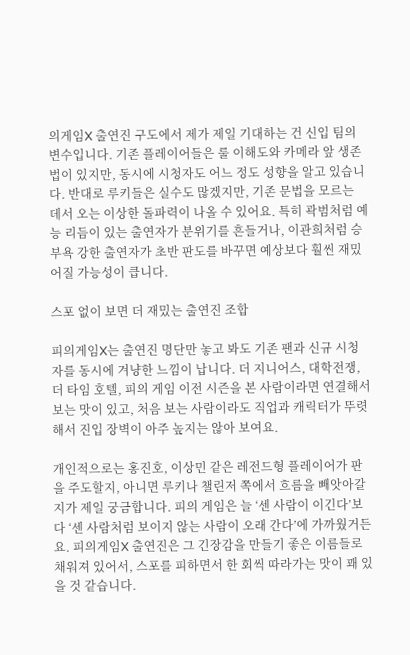의게임X 출연진 구도에서 제가 제일 기대하는 건 신입 팀의 변수입니다. 기존 플레이어들은 룰 이해도와 카메라 앞 생존법이 있지만, 동시에 시청자도 어느 정도 성향을 알고 있습니다. 반대로 루키들은 실수도 많겠지만, 기존 문법을 모르는 데서 오는 이상한 돌파력이 나올 수 있어요. 특히 곽범처럼 예능 리듬이 있는 출연자가 분위기를 흔들거나, 이관희처럼 승부욕 강한 출연자가 초반 판도를 바꾸면 예상보다 훨씬 재밌어질 가능성이 큽니다.

스포 없이 보면 더 재밌는 출연진 조합

피의게임X는 출연진 명단만 놓고 봐도 기존 팬과 신규 시청자를 동시에 겨냥한 느낌이 납니다. 더 지니어스, 대학전쟁, 더 타임 호텔, 피의 게임 이전 시즌을 본 사람이라면 연결해서 보는 맛이 있고, 처음 보는 사람이라도 직업과 캐릭터가 뚜렷해서 진입 장벽이 아주 높지는 않아 보여요.

개인적으로는 홍진호, 이상민 같은 레전드형 플레이어가 판을 주도할지, 아니면 루키나 챌린저 쪽에서 흐름을 빼앗아갈지가 제일 궁금합니다. 피의 게임은 늘 ‘센 사람이 이긴다’보다 ‘센 사람처럼 보이지 않는 사람이 오래 간다’에 가까웠거든요. 피의게임X 출연진은 그 긴장감을 만들기 좋은 이름들로 채워져 있어서, 스포를 피하면서 한 회씩 따라가는 맛이 꽤 있을 것 같습니다.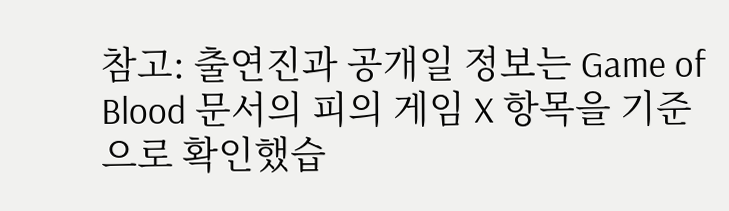참고: 출연진과 공개일 정보는 Game of Blood 문서의 피의 게임 X 항목을 기준으로 확인했습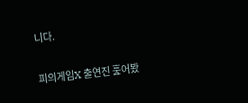니다.

피의게임X 출연진 훑어봤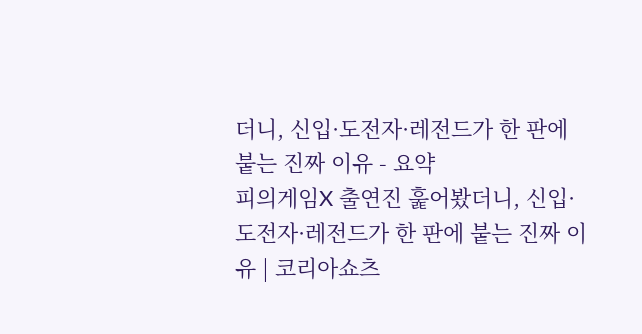더니, 신입·도전자·레전드가 한 판에 붙는 진짜 이유 - 요약
피의게임X 출연진 훑어봤더니, 신입·도전자·레전드가 한 판에 붙는 진짜 이유 | 코리아쇼츠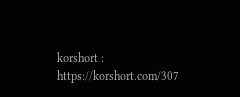korshort : https://korshort.com/307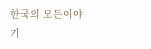한국의 모든이야기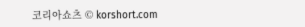코리아쇼츠 © korshort.com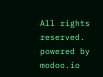All rights reserved. powered by modoo.io